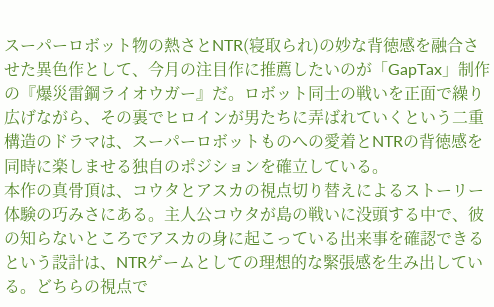スーパーロボット物の熱さとNTR(寝取られ)の妙な背徳感を融合させた異色作として、今月の注目作に推薦したいのが「GapTax」制作の『爆災雷鋼ライオウガー』だ。ロボット同士の戦いを正面で繰り広げながら、その裏でヒロインが男たちに弄ばれていくという二重構造のドラマは、スーパーロボットものへの愛着とNTRの背徳感を同時に楽しませる独自のポジションを確立している。
本作の真骨頂は、コウタとアスカの視点切り替えによるストーリー体験の巧みさにある。主人公コウタが島の戦いに没頭する中で、彼の知らないところでアスカの身に起こっている出来事を確認できるという設計は、NTRゲームとしての理想的な緊張感を生み出している。どちらの視点で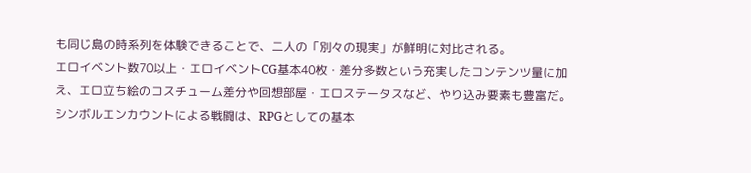も同じ島の時系列を体験できることで、二人の「別々の現実」が鮮明に対比される。
エロイベント数70以上・エロイベントCG基本40枚・差分多数という充実したコンテンツ量に加え、エロ立ち絵のコスチューム差分や回想部屋・エロステータスなど、やり込み要素も豊富だ。シンボルエンカウントによる戦闘は、RPGとしての基本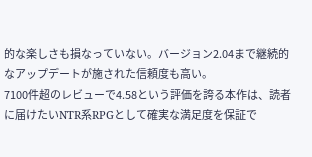的な楽しさも損なっていない。バージョン2.04まで継続的なアップデートが施された信頼度も高い。
7100件超のレビューで4.58という評価を誇る本作は、読者に届けたいNTR系RPGとして確実な満足度を保証で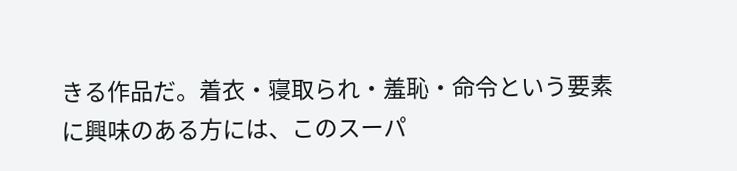きる作品だ。着衣・寝取られ・羞恥・命令という要素に興味のある方には、このスーパ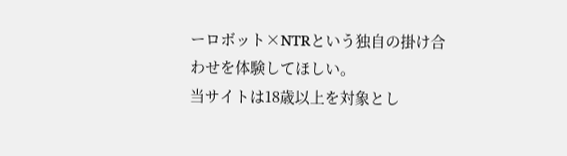ーロボット×NTRという独自の掛け合わせを体験してほしい。
当サイトは18歳以上を対象とし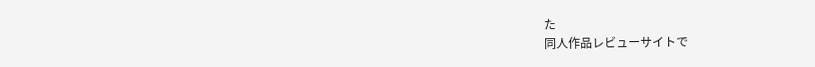た
同人作品レビューサイトで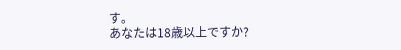す。
あなたは18歳以上ですか?